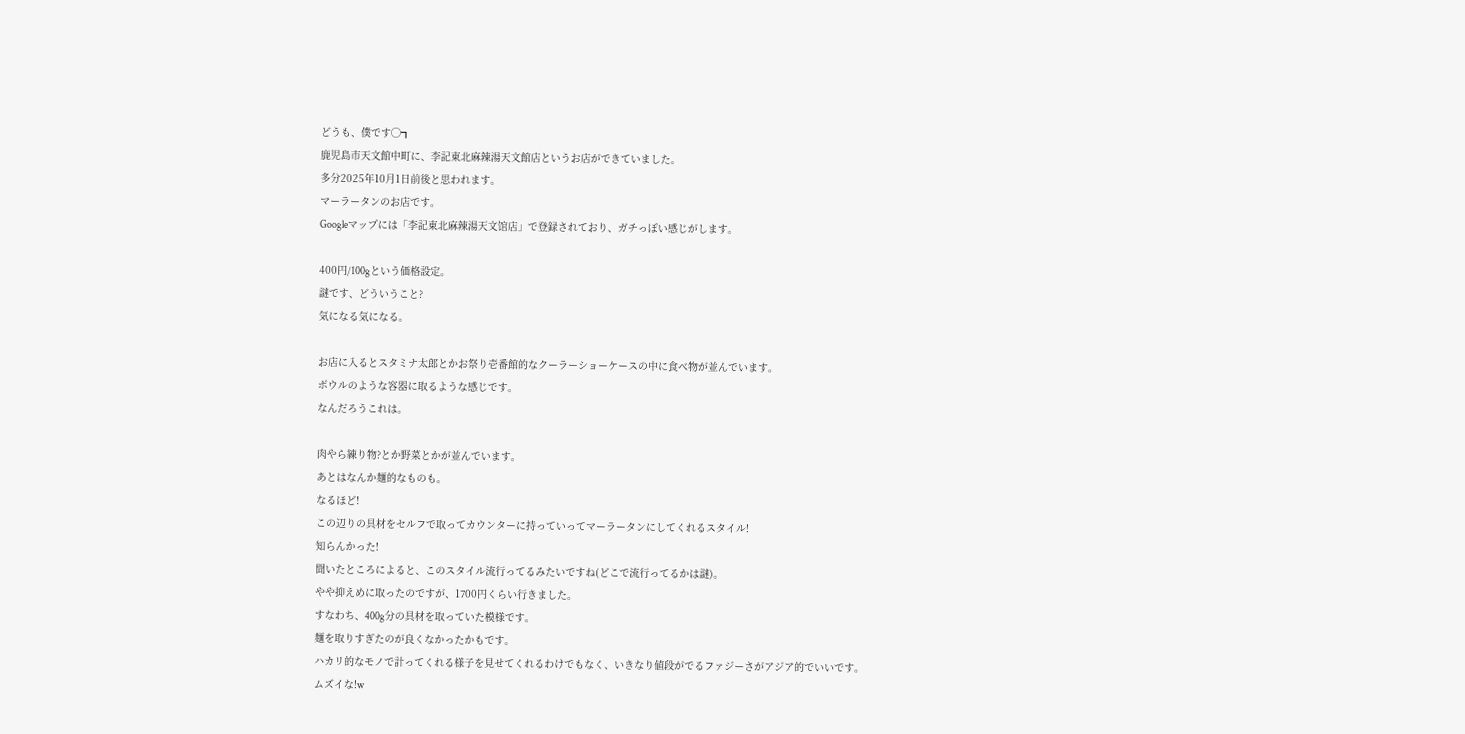どうも、僕です◯┓
鹿児島市天文館中町に、李記東北麻辣湯天文館店というお店ができていました。
多分2025年10月1日前後と思われます。
マーラータンのお店です。
Googleマップには「李記東北麻辣湯天文馆店」で登録されており、ガチっぽい感じがします。

400円/100gという価格設定。
謎です、どういうこと?
気になる気になる。

お店に入るとスタミナ太郎とかお祭り壱番館的なクーラーショーケースの中に食べ物が並んでいます。
ボウルのような容器に取るような感じです。
なんだろうこれは。

肉やら練り物?とか野菜とかが並んでいます。
あとはなんか麺的なものも。
なるほど!
この辺りの具材をセルフで取ってカウンターに持っていってマーラータンにしてくれるスタイル!
知らんかった!
聞いたところによると、このスタイル流行ってるみたいですね(どこで流行ってるかは謎)。
やや抑えめに取ったのですが、1700円くらい行きました。
すなわち、400g分の具材を取っていた模様です。
麺を取りすぎたのが良くなかったかもです。
ハカリ的なモノで計ってくれる様子を見せてくれるわけでもなく、いきなり値段がでるファジーさがアジア的でいいです。
ムズイな!w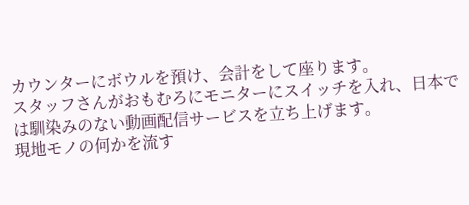カウンターにボウルを預け、会計をして座ります。
スタッフさんがおもむろにモニターにスイッチを入れ、日本では馴染みのない動画配信サービスを立ち上げます。
現地モノの何かを流す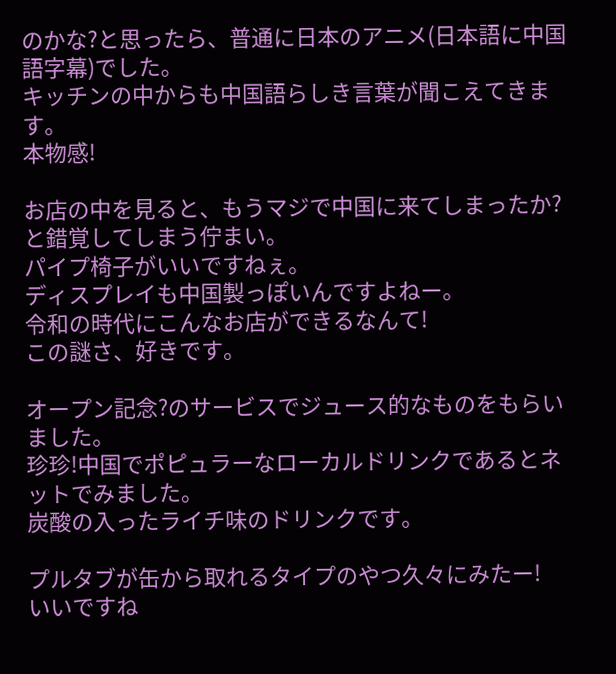のかな?と思ったら、普通に日本のアニメ(日本語に中国語字幕)でした。
キッチンの中からも中国語らしき言葉が聞こえてきます。
本物感!

お店の中を見ると、もうマジで中国に来てしまったか?と錯覚してしまう佇まい。
パイプ椅子がいいですねぇ。
ディスプレイも中国製っぽいんですよねー。
令和の時代にこんなお店ができるなんて!
この謎さ、好きです。

オープン記念?のサービスでジュース的なものをもらいました。
珍珍!中国でポピュラーなローカルドリンクであるとネットでみました。
炭酸の入ったライチ味のドリンクです。

プルタブが缶から取れるタイプのやつ久々にみたー!
いいですね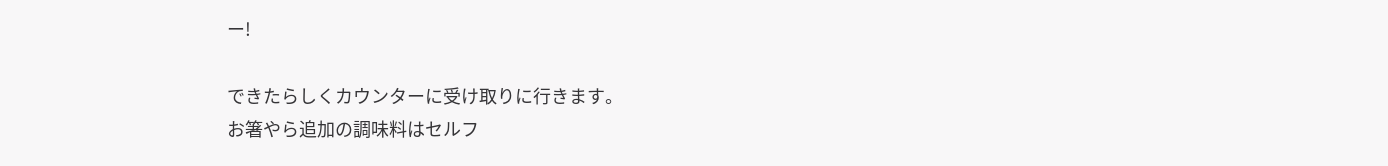ー!

できたらしくカウンターに受け取りに行きます。
お箸やら追加の調味料はセルフ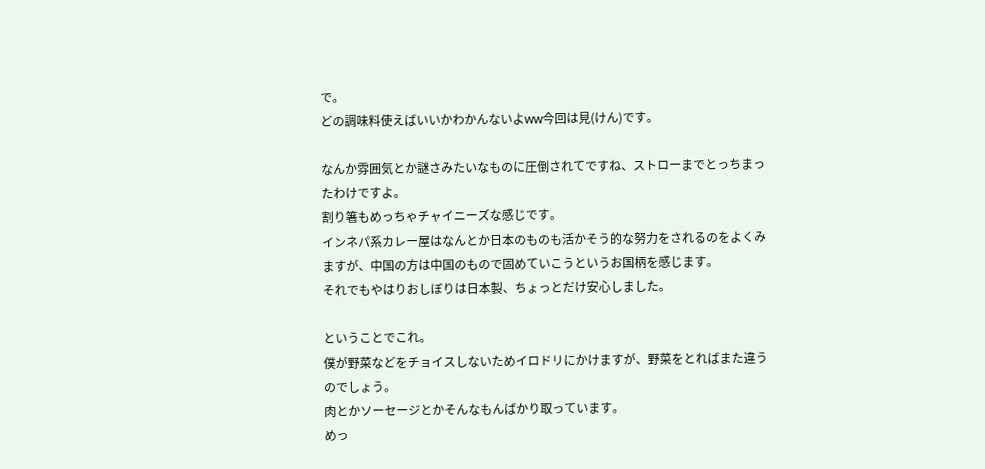で。
どの調味料使えばいいかわかんないよww今回は見(けん)です。

なんか雰囲気とか謎さみたいなものに圧倒されてですね、ストローまでとっちまったわけですよ。
割り箸もめっちゃチャイニーズな感じです。
インネパ系カレー屋はなんとか日本のものも活かそう的な努力をされるのをよくみますが、中国の方は中国のもので固めていこうというお国柄を感じます。
それでもやはりおしぼりは日本製、ちょっとだけ安心しました。

ということでこれ。
僕が野菜などをチョイスしないためイロドリにかけますが、野菜をとればまた違うのでしょう。
肉とかソーセージとかそんなもんばかり取っています。
めっ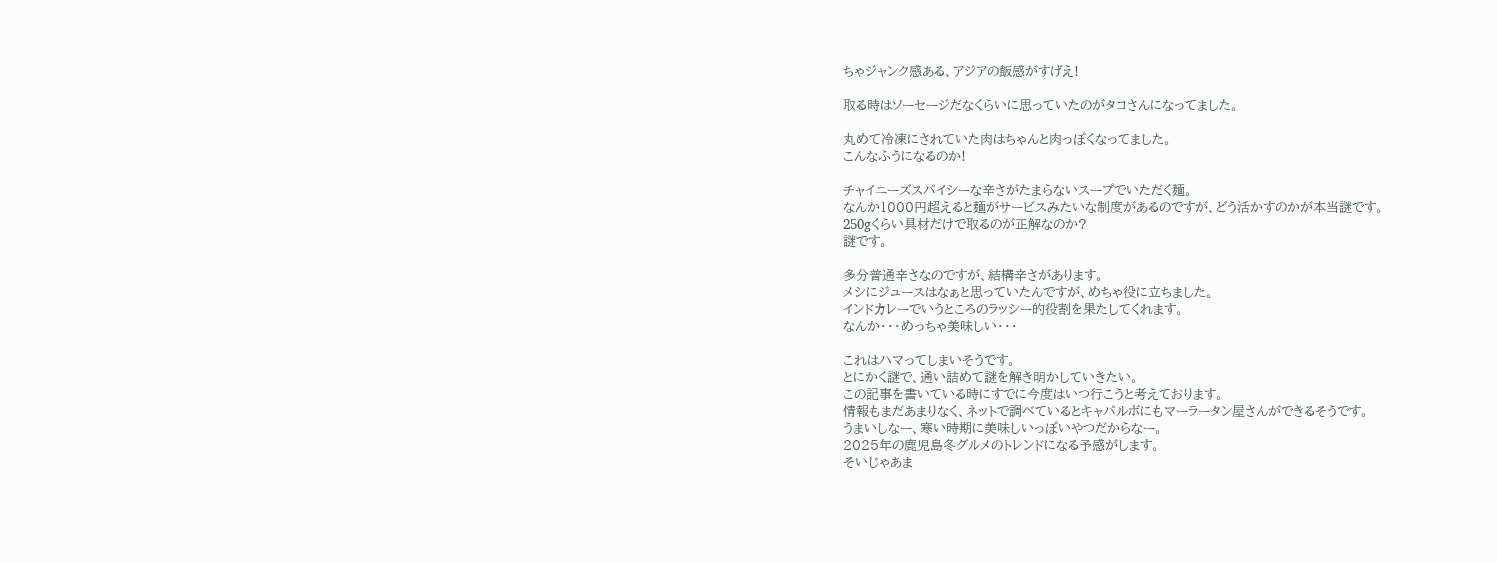ちゃジャンク感ある、アジアの飯感がすげえ!

取る時はソーセージだなくらいに思っていたのがタコさんになってました。

丸めて冷凍にされていた肉はちゃんと肉っぽくなってました。
こんなふうになるのか!

チャイニーズスパイシーな辛さがたまらないスープでいただく麺。
なんか1000円超えると麺がサービスみたいな制度があるのですが、どう活かすのかが本当謎です。
250gくらい具材だけで取るのが正解なのか?
謎です。

多分普通辛さなのですが、結構辛さがあります。
メシにジュースはなぁと思っていたんですが、めちゃ役に立ちました。
インドカレーでいうところのラッシー的役割を果たしてくれます。
なんか・・・めっちゃ美味しい・・・

これはハマってしまいそうです。
とにかく謎で、通い詰めて謎を解き明かしていきたい。
この記事を書いている時にすでに今度はいつ行こうと考えております。
情報もまだあまりなく、ネットで調べているとキャパルボにもマーラータン屋さんができるそうです。
うまいしなー、寒い時期に美味しいっぽいやつだからなー。
2025年の鹿児島冬グルメのトレンドになる予感がします。
そいじゃあま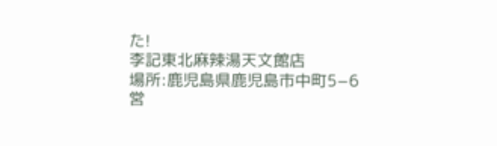た!
李記東北麻辣湯天文館店
場所:鹿児島県鹿児島市中町5−6
営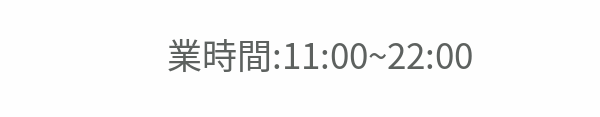業時間:11:00~22:00